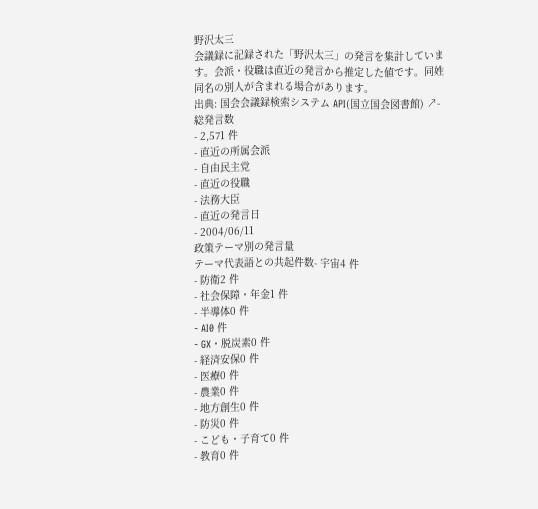野沢太三
会議録に記録された「野沢太三」の発言を集計しています。会派・役職は直近の発言から推定した値です。同姓同名の別人が含まれる場合があります。
出典: 国会会議録検索システム API(国立国会図書館) ↗- 総発言数
- 2,571 件
- 直近の所属会派
- 自由民主党
- 直近の役職
- 法務大臣
- 直近の発言日
- 2004/06/11
政策テーマ別の発言量
テーマ代表語との共起件数- 宇宙4 件
- 防衛2 件
- 社会保障・年金1 件
- 半導体0 件
- AI0 件
- GX・脱炭素0 件
- 経済安保0 件
- 医療0 件
- 農業0 件
- 地方創生0 件
- 防災0 件
- こども・子育て0 件
- 教育0 件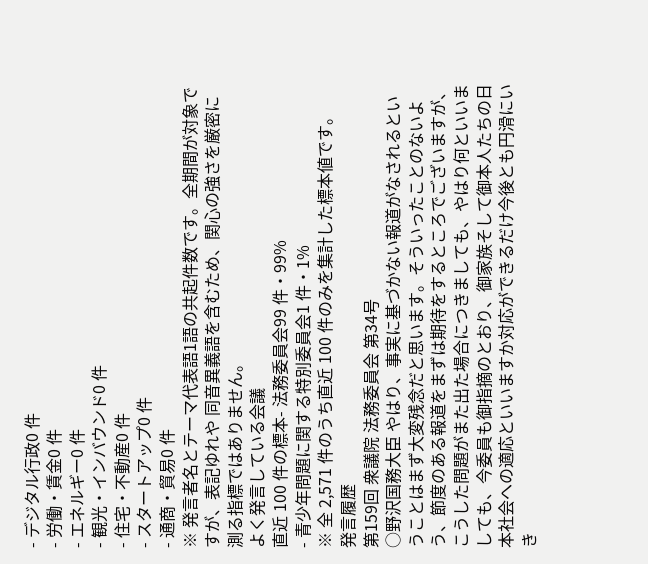- デジタル行政0 件
- 労働・賃金0 件
- エネルギー0 件
- 観光・インバウンド0 件
- 住宅・不動産0 件
- スタートアップ0 件
- 通商・貿易0 件
※ 発言者名とテーマ代表語1語の共起件数です。全期間が対象ですが、表記ゆれや 同音異義語を含むため、関心の強さを厳密に測る指標ではありません。
よく発言している会議
直近 100 件の標本- 法務委員会99 件・99%
- 青少年問題に関する特別委員会1 件・1%
※ 全 2,571 件のうち直近 100 件のみを集計した標本値です。
発言履歴
第159回 衆議院 法務委員会 第34号
○野沢国務大臣 やはり、事実に基づかない報道がなされるということはまず大変残念だと思います。そういったことのないよう、節度のある報道をまずは期待をするところでございますが、こうした問題がまた出た場合につきましても、やはり何といいましても、今委員も御指摘のとおり、御家族そして御本人たちの日本社会への適応といいますか対応ができるだけ今後とも円滑にいき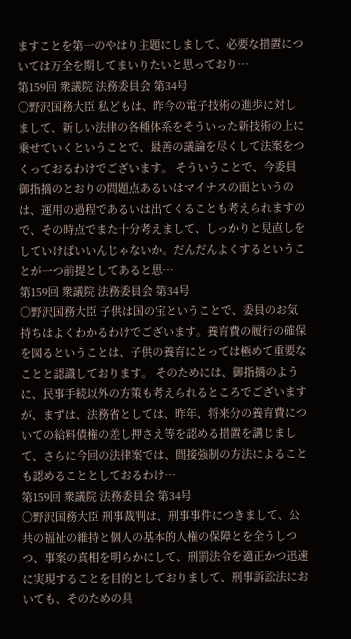ますことを第一のやはり主題にしまして、必要な措置については万全を期してまいりたいと思っており…
第159回 衆議院 法務委員会 第34号
○野沢国務大臣 私どもは、昨今の電子技術の進歩に対しまして、新しい法律の各種体系をそういった新技術の上に乗せていくということで、最善の議論を尽くして法案をつくっておるわけでございます。 そういうことで、今委員御指摘のとおりの問題点あるいはマイナスの面というのは、運用の過程であるいは出てくることも考えられますので、その時点でまた十分考えまして、しっかりと見直しをしていけばいいんじゃないか。だんだんよくするということが一つ前提としてあると思…
第159回 衆議院 法務委員会 第34号
○野沢国務大臣 子供は国の宝ということで、委員のお気持ちはよくわかるわけでございます。養育費の履行の確保を図るということは、子供の養育にとっては極めて重要なことと認識しております。 そのためには、御指摘のように、民事手続以外の方策も考えられるところでございますが、まずは、法務省としては、昨年、将来分の養育費についての給料債権の差し押さえ等を認める措置を講じまして、さらに今回の法律案では、間接強制の方法によることも認めることとしておるわけ…
第159回 衆議院 法務委員会 第34号
○野沢国務大臣 刑事裁判は、刑事事件につきまして、公共の福祉の維持と個人の基本的人権の保障とを全うしつつ、事案の真相を明らかにして、刑罰法令を適正かつ迅速に実現することを目的としておりまして、刑事訴訟法においても、そのための具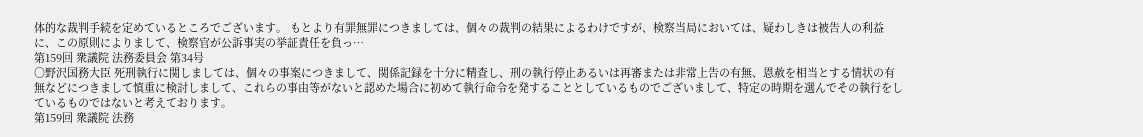体的な裁判手続を定めているところでございます。 もとより有罪無罪につきましては、個々の裁判の結果によるわけですが、検察当局においては、疑わしきは被告人の利益に、この原則によりまして、検察官が公訴事実の挙証責任を負っ…
第159回 衆議院 法務委員会 第34号
○野沢国務大臣 死刑執行に関しましては、個々の事案につきまして、関係記録を十分に精査し、刑の執行停止あるいは再審または非常上告の有無、恩赦を相当とする情状の有無などにつきまして慎重に検討しまして、これらの事由等がないと認めた場合に初めて執行命令を発することとしているものでございまして、特定の時期を選んでその執行をしているものではないと考えております。
第159回 衆議院 法務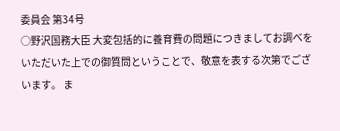委員会 第34号
○野沢国務大臣 大変包括的に養育費の問題につきましてお調べをいただいた上での御質問ということで、敬意を表する次第でございます。 ま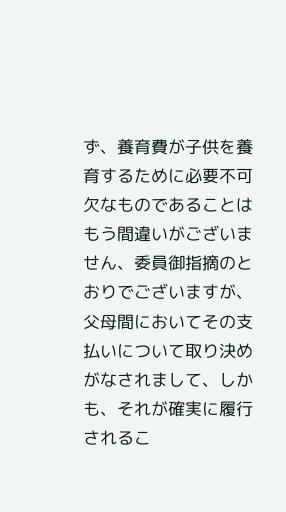ず、養育費が子供を養育するために必要不可欠なものであることはもう間違いがございません、委員御指摘のとおりでございますが、父母間においてその支払いについて取り決めがなされまして、しかも、それが確実に履行されるこ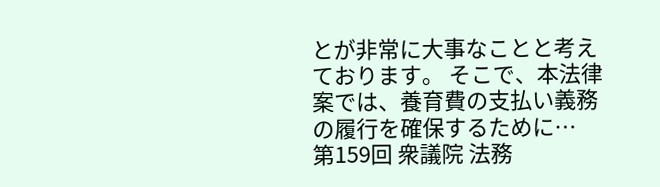とが非常に大事なことと考えております。 そこで、本法律案では、養育費の支払い義務の履行を確保するために…
第159回 衆議院 法務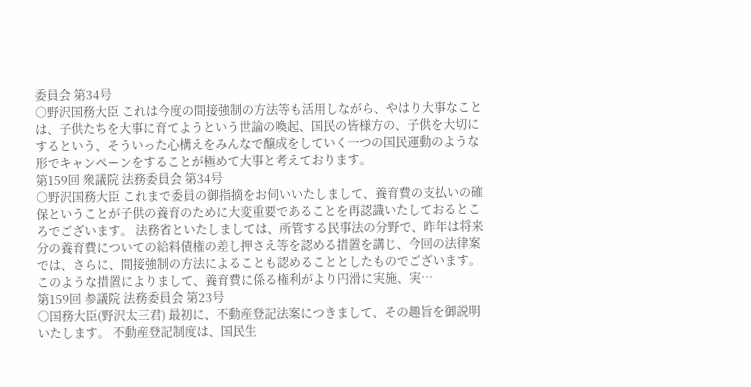委員会 第34号
○野沢国務大臣 これは今度の間接強制の方法等も活用しながら、やはり大事なことは、子供たちを大事に育てようという世論の喚起、国民の皆様方の、子供を大切にするという、そういった心構えをみんなで醸成をしていく一つの国民運動のような形でキャンペーンをすることが極めて大事と考えております。
第159回 衆議院 法務委員会 第34号
○野沢国務大臣 これまで委員の御指摘をお伺いいたしまして、養育費の支払いの確保ということが子供の養育のために大変重要であることを再認識いたしておるところでございます。 法務省といたしましては、所管する民事法の分野で、昨年は将来分の養育費についての給料債権の差し押さえ等を認める措置を講じ、今回の法律案では、さらに、間接強制の方法によることも認めることとしたものでございます。 このような措置によりまして、養育費に係る権利がより円滑に実施、実…
第159回 参議院 法務委員会 第23号
○国務大臣(野沢太三君) 最初に、不動産登記法案につきまして、その趣旨を御説明いたします。 不動産登記制度は、国民生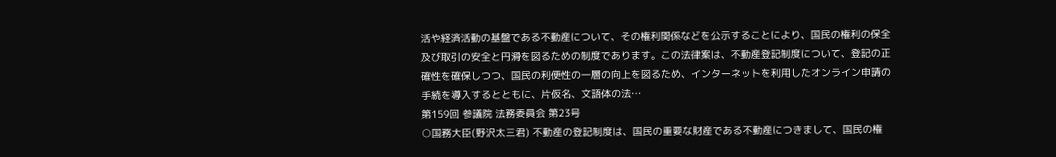活や経済活動の基盤である不動産について、その権利関係などを公示することにより、国民の権利の保全及び取引の安全と円滑を図るための制度であります。この法律案は、不動産登記制度について、登記の正確性を確保しつつ、国民の利便性の一層の向上を図るため、インターネットを利用したオンライン申請の手続を導入するとともに、片仮名、文語体の法…
第159回 参議院 法務委員会 第23号
○国務大臣(野沢太三君) 不動産の登記制度は、国民の重要な財産である不動産につきまして、国民の権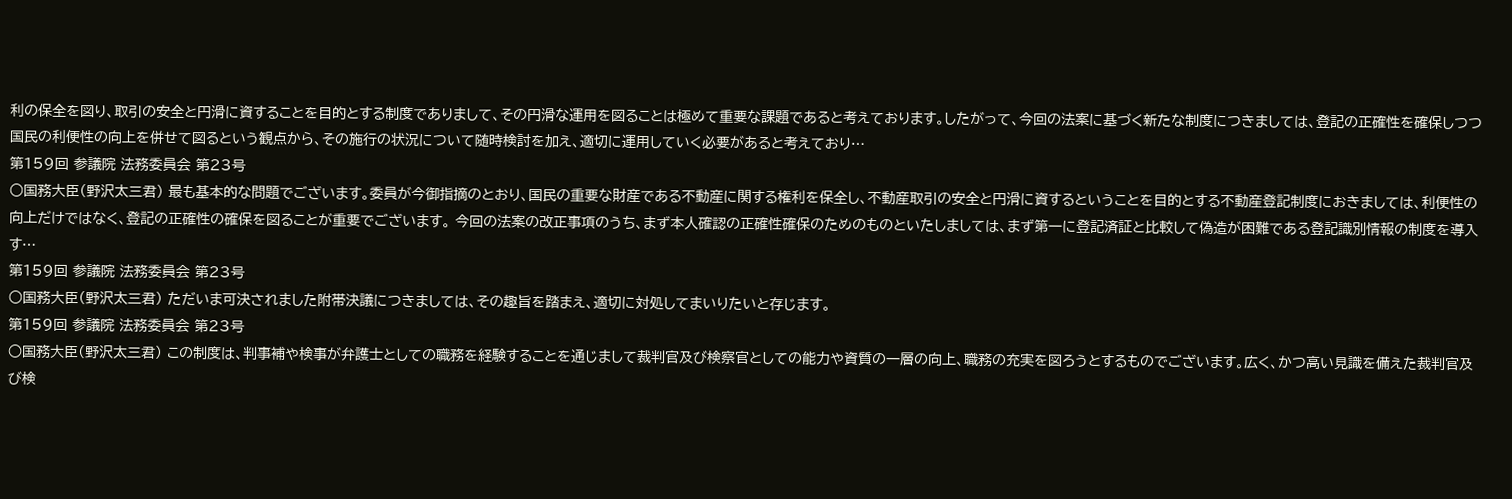利の保全を図り、取引の安全と円滑に資することを目的とする制度でありまして、その円滑な運用を図ることは極めて重要な課題であると考えております。したがって、今回の法案に基づく新たな制度につきましては、登記の正確性を確保しつつ国民の利便性の向上を併せて図るという観点から、その施行の状況について随時検討を加え、適切に運用していく必要があると考えており…
第159回 参議院 法務委員会 第23号
○国務大臣(野沢太三君) 最も基本的な問題でございます。委員が今御指摘のとおり、国民の重要な財産である不動産に関する権利を保全し、不動産取引の安全と円滑に資するということを目的とする不動産登記制度におきましては、利便性の向上だけではなく、登記の正確性の確保を図ることが重要でございます。 今回の法案の改正事項のうち、まず本人確認の正確性確保のためのものといたしましては、まず第一に登記済証と比較して偽造が困難である登記識別情報の制度を導入す…
第159回 参議院 法務委員会 第23号
○国務大臣(野沢太三君) ただいま可決されました附帯決議につきましては、その趣旨を踏まえ、適切に対処してまいりたいと存じます。
第159回 参議院 法務委員会 第23号
○国務大臣(野沢太三君) この制度は、判事補や検事が弁護士としての職務を経験することを通じまして裁判官及び検察官としての能力や資質の一層の向上、職務の充実を図ろうとするものでございます。広く、かつ高い見識を備えた裁判官及び検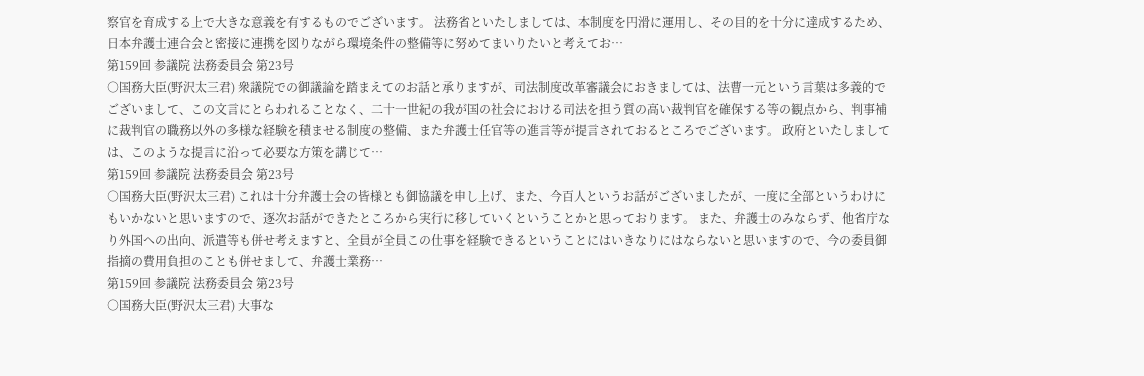察官を育成する上で大きな意義を有するものでございます。 法務省といたしましては、本制度を円滑に運用し、その目的を十分に達成するため、日本弁護士連合会と密接に連携を図りながら環境条件の整備等に努めてまいりたいと考えてお…
第159回 参議院 法務委員会 第23号
○国務大臣(野沢太三君) 衆議院での御議論を踏まえてのお話と承りますが、司法制度改革審議会におきましては、法曹一元という言葉は多義的でございまして、この文言にとらわれることなく、二十一世紀の我が国の社会における司法を担う質の高い裁判官を確保する等の観点から、判事補に裁判官の職務以外の多様な経験を積ませる制度の整備、また弁護士任官等の進言等が提言されておるところでございます。 政府といたしましては、このような提言に沿って必要な方策を講じて…
第159回 参議院 法務委員会 第23号
○国務大臣(野沢太三君) これは十分弁護士会の皆様とも御協議を申し上げ、また、今百人というお話がございましたが、一度に全部というわけにもいかないと思いますので、逐次お話ができたところから実行に移していくということかと思っております。 また、弁護士のみならず、他省庁なり外国への出向、派遣等も併せ考えますと、全員が全員この仕事を経験できるということにはいきなりにはならないと思いますので、今の委員御指摘の費用負担のことも併せまして、弁護士業務…
第159回 参議院 法務委員会 第23号
○国務大臣(野沢太三君) 大事な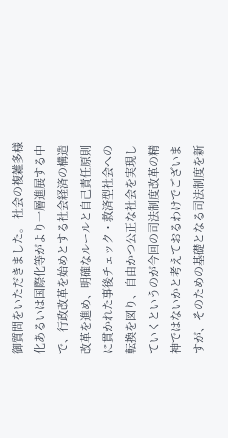御質問をいただきました。 社会の複雑多様化あるいは国際化等がより一層進展する中で、行政改革を始めとする社会経済の構造改革を進め、明確なルールと自己責任原則に貫かれた事後チェック・救済型社会への転換を図り、自由かつ公正な社会を実現していくというのが今回の司法制度改革の精神ではないかと考えておるわけでございますが、そのための基礎となる司法制度を新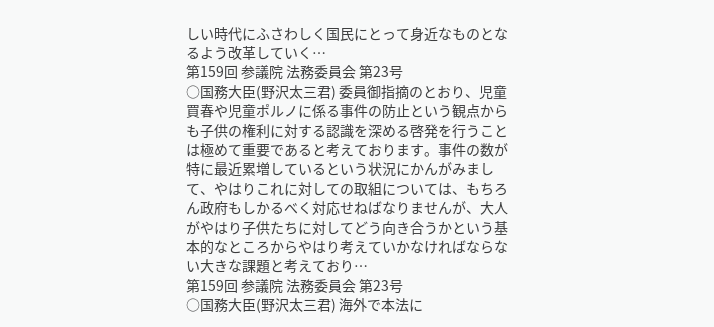しい時代にふさわしく国民にとって身近なものとなるよう改革していく…
第159回 参議院 法務委員会 第23号
○国務大臣(野沢太三君) 委員御指摘のとおり、児童買春や児童ポルノに係る事件の防止という観点からも子供の権利に対する認識を深める啓発を行うことは極めて重要であると考えております。事件の数が特に最近累増しているという状況にかんがみまして、やはりこれに対しての取組については、もちろん政府もしかるべく対応せねばなりませんが、大人がやはり子供たちに対してどう向き合うかという基本的なところからやはり考えていかなければならない大きな課題と考えており…
第159回 参議院 法務委員会 第23号
○国務大臣(野沢太三君) 海外で本法に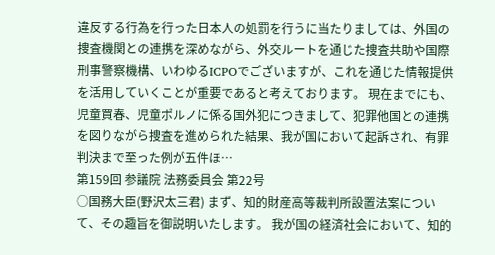違反する行為を行った日本人の処罰を行うに当たりましては、外国の捜査機関との連携を深めながら、外交ルートを通じた捜査共助や国際刑事警察機構、いわゆるICPOでございますが、これを通じた情報提供を活用していくことが重要であると考えております。 現在までにも、児童買春、児童ポルノに係る国外犯につきまして、犯罪他国との連携を図りながら捜査を進められた結果、我が国において起訴され、有罪判決まで至った例が五件ほ…
第159回 参議院 法務委員会 第22号
○国務大臣(野沢太三君) まず、知的財産高等裁判所設置法案について、その趣旨を御説明いたします。 我が国の経済社会において、知的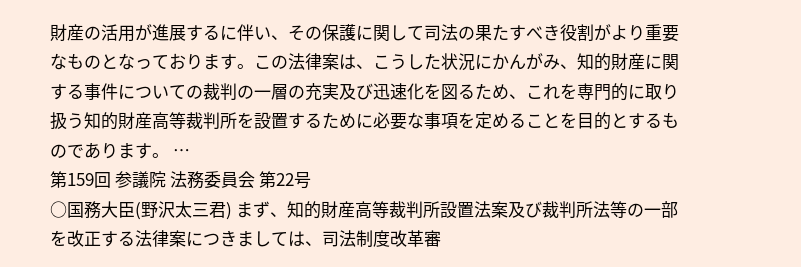財産の活用が進展するに伴い、その保護に関して司法の果たすべき役割がより重要なものとなっております。この法律案は、こうした状況にかんがみ、知的財産に関する事件についての裁判の一層の充実及び迅速化を図るため、これを専門的に取り扱う知的財産高等裁判所を設置するために必要な事項を定めることを目的とするものであります。 …
第159回 参議院 法務委員会 第22号
○国務大臣(野沢太三君) まず、知的財産高等裁判所設置法案及び裁判所法等の一部を改正する法律案につきましては、司法制度改革審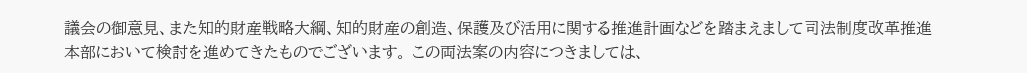議会の御意見、また知的財産戦略大綱、知的財産の創造、保護及び活用に関する推進計画などを踏まえまして司法制度改革推進本部において検討を進めてきたものでございます。 この両法案の内容につきましては、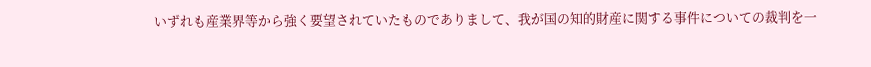いずれも産業界等から強く要望されていたものでありまして、我が国の知的財産に関する事件についての裁判を一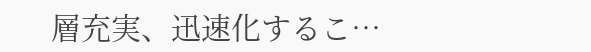層充実、迅速化するこ…